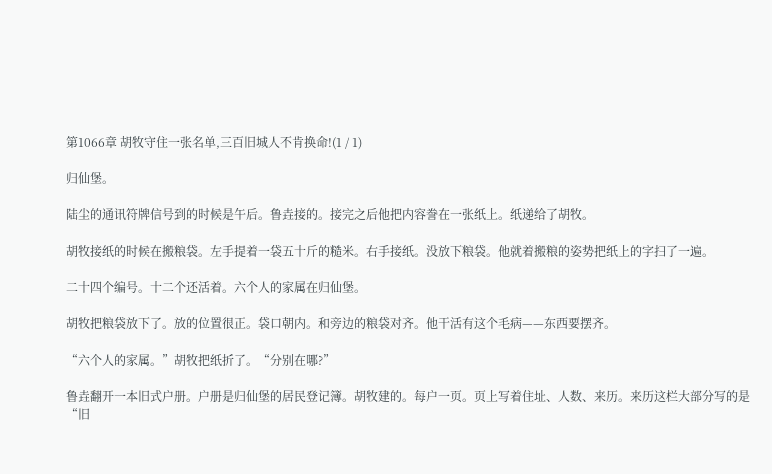第1066章 胡牧守住一张名单,三百旧城人不肯换命!(1 / 1)

归仙堡。

陆尘的通讯符牌信号到的时候是午后。鲁垚接的。接完之后他把内容誊在一张纸上。纸递给了胡牧。

胡牧接纸的时候在搬粮袋。左手提着一袋五十斤的糙米。右手接纸。没放下粮袋。他就着搬粮的姿势把纸上的字扫了一遍。

二十四个编号。十二个还活着。六个人的家属在归仙堡。

胡牧把粮袋放下了。放的位置很正。袋口朝内。和旁边的粮袋对齐。他干活有这个毛病——东西要摆齐。

“六个人的家属。”胡牧把纸折了。“分别在哪?”

鲁垚翻开一本旧式户册。户册是归仙堡的居民登记簿。胡牧建的。每户一页。页上写着住址、人数、来历。来历这栏大部分写的是“旧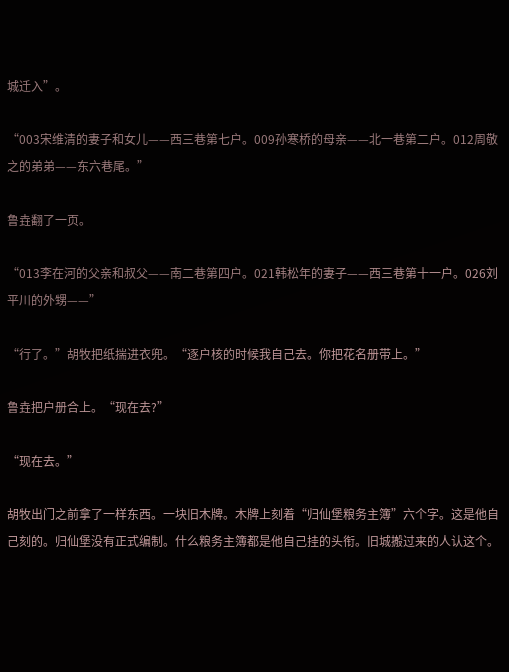城迁入”。

“003宋维清的妻子和女儿——西三巷第七户。009孙寒桥的母亲——北一巷第二户。012周敬之的弟弟——东六巷尾。”

鲁垚翻了一页。

“013李在河的父亲和叔父——南二巷第四户。021韩松年的妻子——西三巷第十一户。026刘平川的外甥——”

“行了。”胡牧把纸揣进衣兜。“逐户核的时候我自己去。你把花名册带上。”

鲁垚把户册合上。“现在去?”

“现在去。”

胡牧出门之前拿了一样东西。一块旧木牌。木牌上刻着“归仙堡粮务主簿”六个字。这是他自己刻的。归仙堡没有正式编制。什么粮务主簿都是他自己挂的头衔。旧城搬过来的人认这个。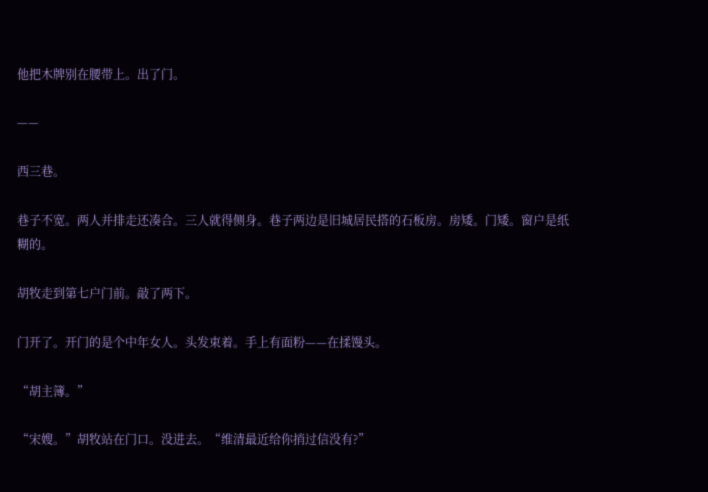他把木牌别在腰带上。出了门。

——

西三巷。

巷子不宽。两人并排走还凑合。三人就得侧身。巷子两边是旧城居民搭的石板房。房矮。门矮。窗户是纸糊的。

胡牧走到第七户门前。敲了两下。

门开了。开门的是个中年女人。头发束着。手上有面粉——在揉馒头。

“胡主簿。”

“宋嫂。”胡牧站在门口。没进去。“维清最近给你捎过信没有?”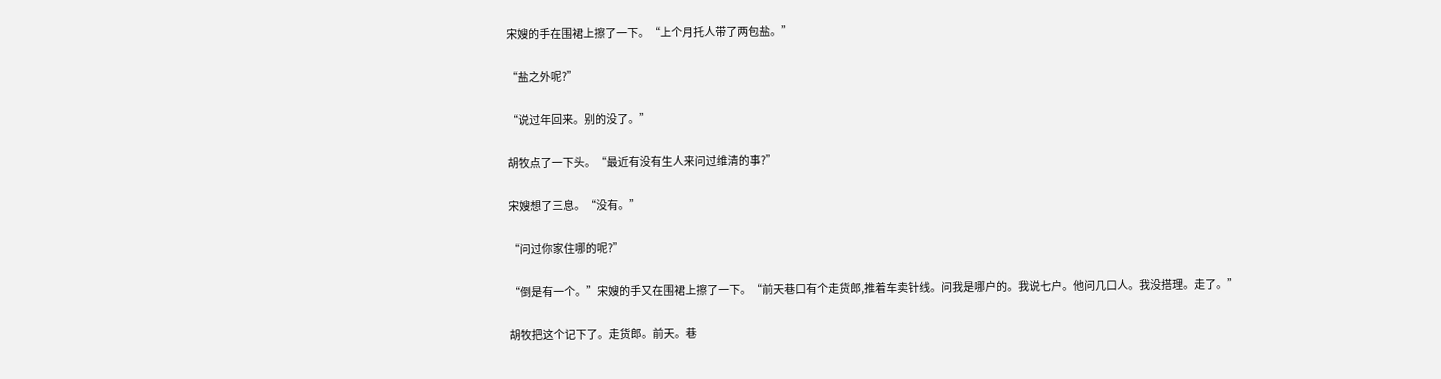宋嫂的手在围裙上擦了一下。“上个月托人带了两包盐。”

“盐之外呢?”

“说过年回来。别的没了。”

胡牧点了一下头。“最近有没有生人来问过维清的事?”

宋嫂想了三息。“没有。”

“问过你家住哪的呢?”

“倒是有一个。”宋嫂的手又在围裙上擦了一下。“前天巷口有个走货郎,推着车卖针线。问我是哪户的。我说七户。他问几口人。我没搭理。走了。”

胡牧把这个记下了。走货郎。前天。巷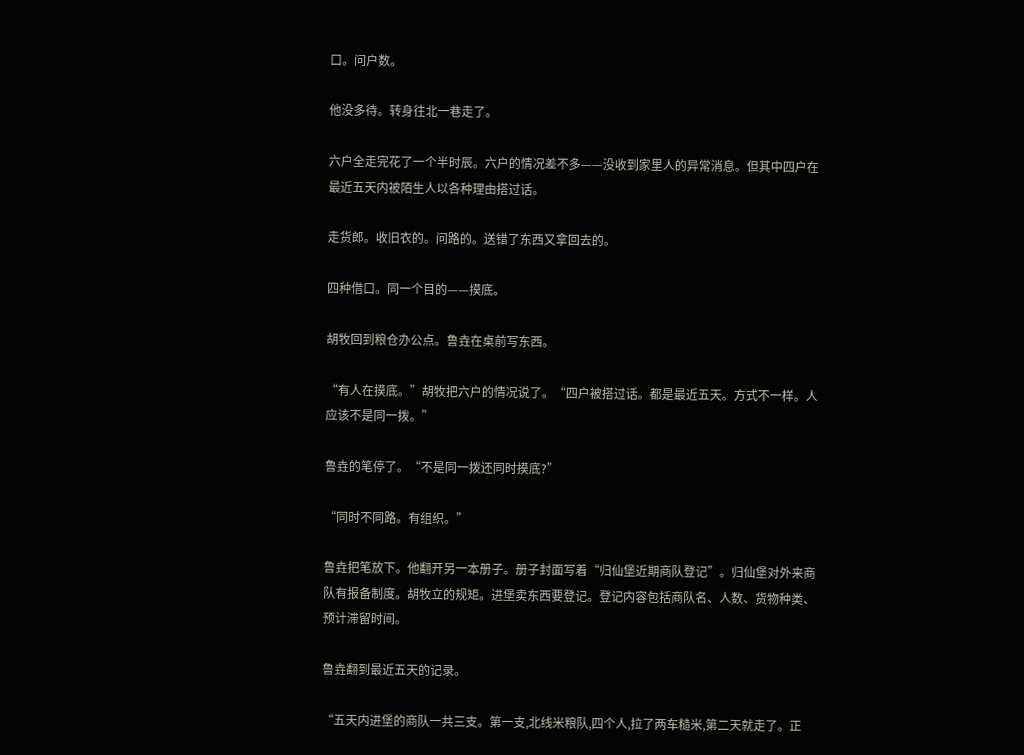口。问户数。

他没多待。转身往北一巷走了。

六户全走完花了一个半时辰。六户的情况差不多——没收到家里人的异常消息。但其中四户在最近五天内被陌生人以各种理由搭过话。

走货郎。收旧衣的。问路的。送错了东西又拿回去的。

四种借口。同一个目的——摸底。

胡牧回到粮仓办公点。鲁垚在桌前写东西。

“有人在摸底。”胡牧把六户的情况说了。“四户被搭过话。都是最近五天。方式不一样。人应该不是同一拨。”

鲁垚的笔停了。“不是同一拨还同时摸底?”

“同时不同路。有组织。”

鲁垚把笔放下。他翻开另一本册子。册子封面写着“归仙堡近期商队登记”。归仙堡对外来商队有报备制度。胡牧立的规矩。进堡卖东西要登记。登记内容包括商队名、人数、货物种类、预计滞留时间。

鲁垚翻到最近五天的记录。

“五天内进堡的商队一共三支。第一支,北线米粮队,四个人,拉了两车糙米,第二天就走了。正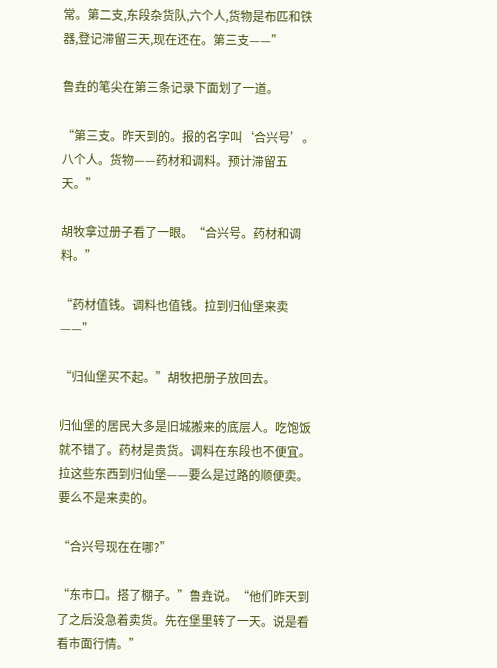常。第二支,东段杂货队,六个人,货物是布匹和铁器,登记滞留三天,现在还在。第三支——”

鲁垚的笔尖在第三条记录下面划了一道。

“第三支。昨天到的。报的名字叫‘合兴号’。八个人。货物——药材和调料。预计滞留五天。”

胡牧拿过册子看了一眼。“合兴号。药材和调料。”

“药材值钱。调料也值钱。拉到归仙堡来卖——”

“归仙堡买不起。”胡牧把册子放回去。

归仙堡的居民大多是旧城搬来的底层人。吃饱饭就不错了。药材是贵货。调料在东段也不便宜。拉这些东西到归仙堡——要么是过路的顺便卖。要么不是来卖的。

“合兴号现在在哪?”

“东市口。搭了棚子。”鲁垚说。“他们昨天到了之后没急着卖货。先在堡里转了一天。说是看看市面行情。”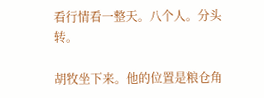看行情看一整天。八个人。分头转。

胡牧坐下来。他的位置是粮仓角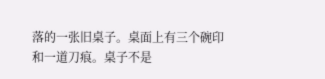落的一张旧桌子。桌面上有三个碗印和一道刀痕。桌子不是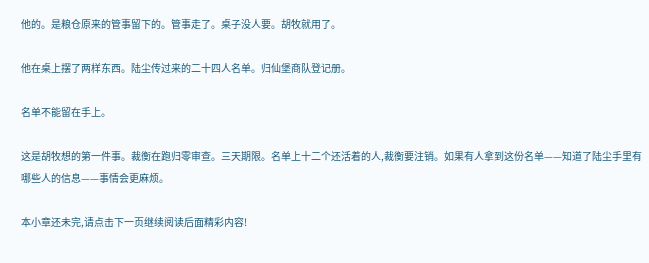他的。是粮仓原来的管事留下的。管事走了。桌子没人要。胡牧就用了。

他在桌上摆了两样东西。陆尘传过来的二十四人名单。归仙堡商队登记册。

名单不能留在手上。

这是胡牧想的第一件事。裁衡在跑归零审查。三天期限。名单上十二个还活着的人,裁衡要注销。如果有人拿到这份名单——知道了陆尘手里有哪些人的信息——事情会更麻烦。

本小章还未完,请点击下一页继续阅读后面精彩内容!